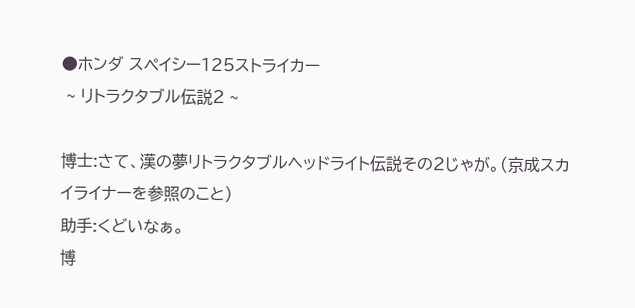●ホンダ スペイシー125ストライカー
 ~ リトラクタブル伝説2 ~

博士:さて、漢の夢リトラクタブルヘッドライト伝説その2じゃが。(京成スカイライナーを参照のこと)
助手:くどいなぁ。
博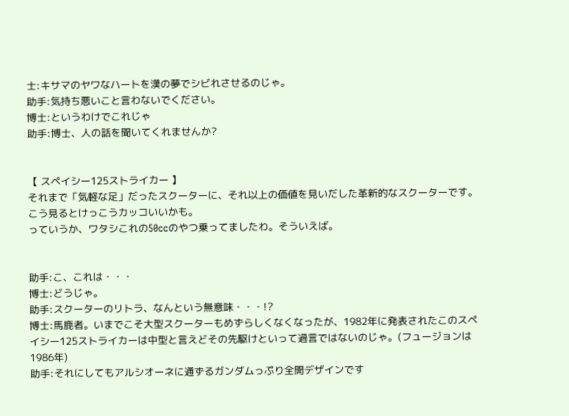士:キサマのヤワなハートを漢の夢でシビれさせるのじゃ。
助手:気持ち悪いこと言わないでください。
博士:というわけでこれじゃ
助手:博士、人の話を聞いてくれませんか?


【 スペイシー125ストライカー 】
それまで「気軽な足」だったスクーターに、それ以上の価値を見いだした革新的なスクーターです。こう見るとけっこうカッコいいかも。
っていうか、ワタシこれの50ccのやつ乗ってましたわ。そういえば。


助手:こ、これは・・・
博士:どうじゃ。
助手:スクーターのリトラ、なんという無意味・・・!?
博士:馬鹿者。いまでこそ大型スクーターもめずらしくなくなったが、1982年に発表されたこのスペイシー125ストライカーは中型と言えどその先駆けといって過言ではないのじゃ。(フュージョンは1986年)
助手:それにしてもアルシオーネに通ずるガンダムっぷり全開デザインです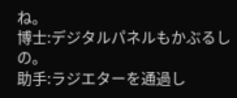ね。
博士:デジタルパネルもかぶるしの。
助手:ラジエターを通過し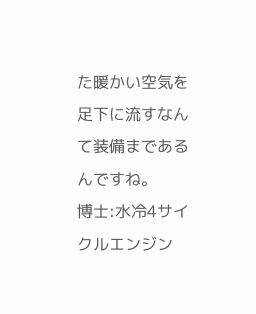た暖かい空気を足下に流すなんて装備まであるんですね。
博士:水冷4サイクルエンジン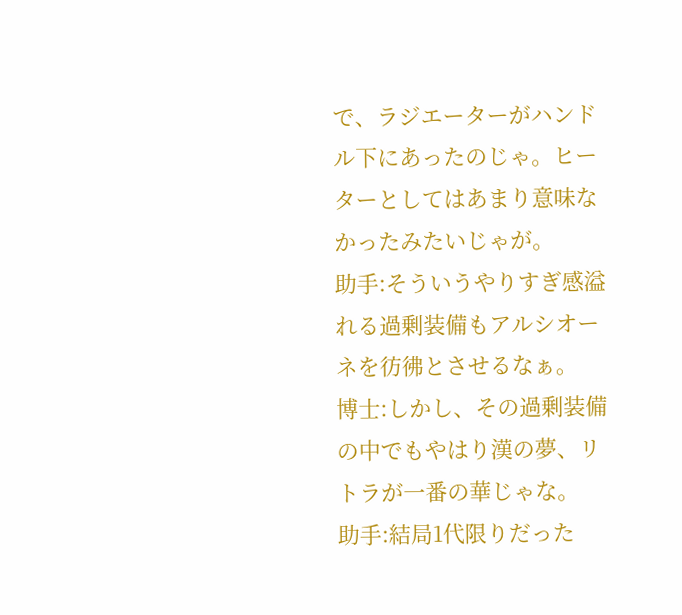で、ラジエーターがハンドル下にあったのじゃ。ヒーターとしてはあまり意味なかったみたいじゃが。
助手:そういうやりすぎ感溢れる過剰装備もアルシオーネを彷彿とさせるなぁ。
博士:しかし、その過剰装備の中でもやはり漢の夢、リトラが一番の華じゃな。
助手:結局1代限りだった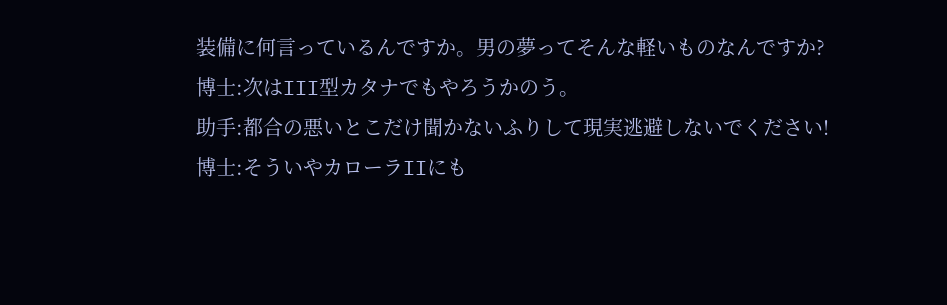装備に何言っているんですか。男の夢ってそんな軽いものなんですか?
博士:次はIII型カタナでもやろうかのう。
助手:都合の悪いとこだけ聞かないふりして現実逃避しないでください!
博士:そういやカローラIIにも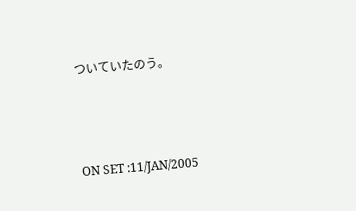ついていたのう。



ON SET :11/JAN/2005